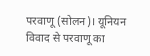परवाणू (सोलन)। यूनियन विवाद से परवाणू का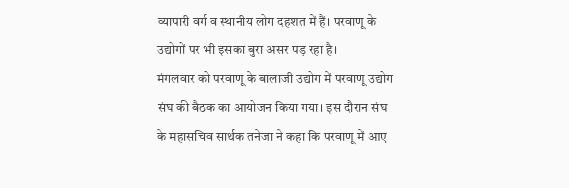व्यापारी वर्ग व स्थानीय लोग दहशत में हैं। परवाणू के उद्योगों पर भी इसका बुरा असर पड़ रहा है।
मंगलवार को परवाणू के बालाजी उद्योग में परवाणू उद्योग संघ की बैठक का आयोजन किया गया। इस दौरान संघ के महासचिव सार्थक तनेजा ने कहा कि परवाणू में आए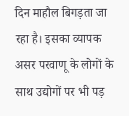दिन माहौल बिगड़ता जा रहा है। इसका व्यापक असर परवाणू के लोगों के साथ उद्योगों पर भी पड़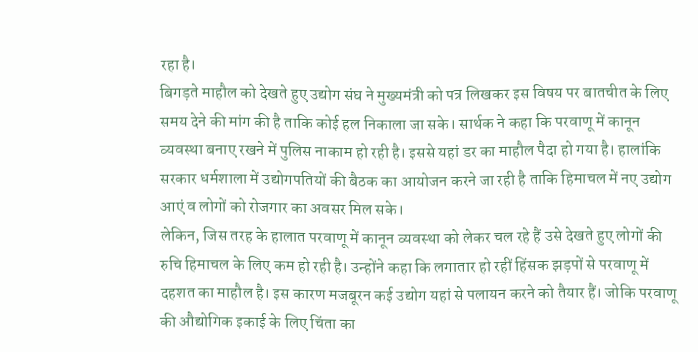रहा है।
बिगड़ते माहौल को देखते हुए उद्योग संघ ने मुख्यमंत्री को पत्र लिखकर इस विषय पर बातचीत के लिए समय देने की मांग की है ताकि कोई हल निकाला जा सके। सार्थक ने कहा कि परवाणू में कानून व्यवस्था बनाए रखने में पुलिस नाकाम हो रही है। इससे यहां डर का माहौल पैदा हो गया है। हालांकि सरकार धर्मशाला में उद्योगपतियों की बैठक का आयोजन करने जा रही है ताकि हिमाचल में नए उद्योग आएं व लोगों को रोजगार का अवसर मिल सके।
लेकिन, जिस तरह के हालात परवाणू में कानून व्यवस्था को लेकर चल रहे हैं उसे देखते हुए लोगों की रुचि हिमाचल के लिए कम हो रही है। उन्होंने कहा कि लगातार हो रहीं हिंसक झड़पों से परवाणू में दहशत का माहौल है। इस कारण मजबूरन कई उद्योग यहां से पलायन करने को तैयार हैं। जोकि परवाणू की औद्योगिक इकाई के लिए चिंता का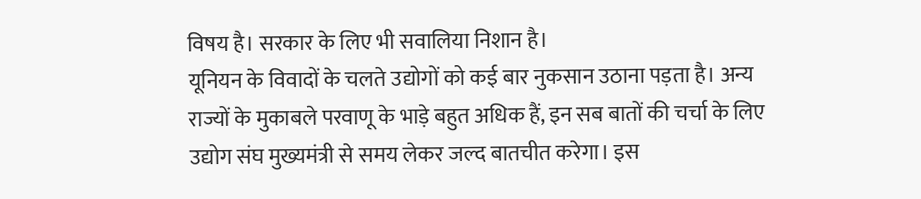विषय है। सरकार के लिए भी सवालिया निशान है।
यूनियन के विवादों के चलते उद्योगों को कई बार नुकसान उठाना पड़ता है। अन्य राज्यों के मुकाबले परवाणू के भाड़े बहुत अधिक हैं, इन सब बातों की चर्चा के लिए उद्योग संघ मुख्यमंत्री से समय लेकर जल्द बातचीत करेगा। इस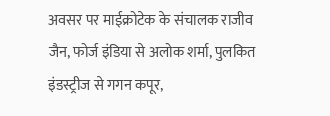अवसर पर माईक्रोटेक के संचालक राजीव जैन, फोर्ज इंडिया से अलोक शर्मा, पुलकित इंडस्ट्रीज से गगन कपूर,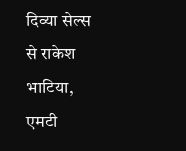दिव्या सेल्स से राकेश भाटिया, एमटी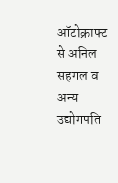ऑटोक्राफ्ट से अनिल सहगल व अन्य उद्योगपति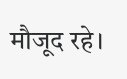मौजूद रहे।